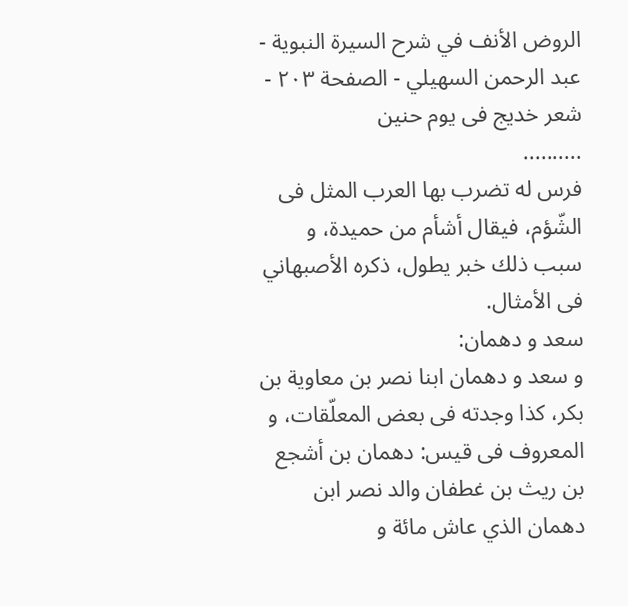الروض الأنف في شرح السيرة النبوية - عبد الرحمن السهيلي - الصفحة ٢٠٣ - شعر خديج فى يوم حنين
..........
فرس له تضرب بها العرب المثل فى الشّؤم، فيقال أشأم من حميدة، و سبب ذلك خبر يطول، ذكره الأصبهاني فى الأمثال.
سعد و دهمان:
و سعد و دهمان ابنا نصر بن معاوية بن بكر، كذا وجدته فى بعض المعلّقات، و المعروف فى قيس: دهمان بن أشجع بن ريث بن غطفان والد نصر ابن دهمان الذي عاش مائة و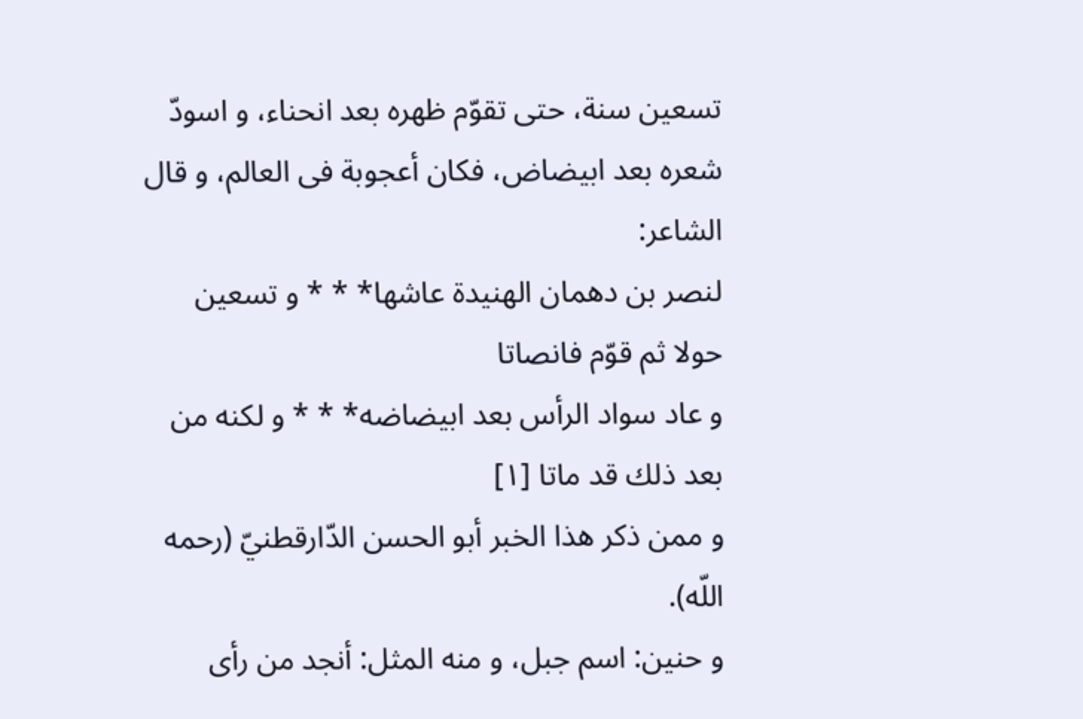تسعين سنة، حتى تقوّم ظهره بعد انحناء، و اسودّ شعره بعد ابيضاض، فكان أعجوبة فى العالم، و قال الشاعر:
لنصر بن دهمان الهنيدة عاشها* * * و تسعين حولا ثم قوّم فانصاتا
و عاد سواد الرأس بعد ابيضاضه* * * و لكنه من بعد ذلك قد ماتا [١]
و ممن ذكر هذا الخبر أبو الحسن الدّارقطنيّ (رحمه اللّه).
و حنين: اسم جبل، و منه المثل: أنجد من رأى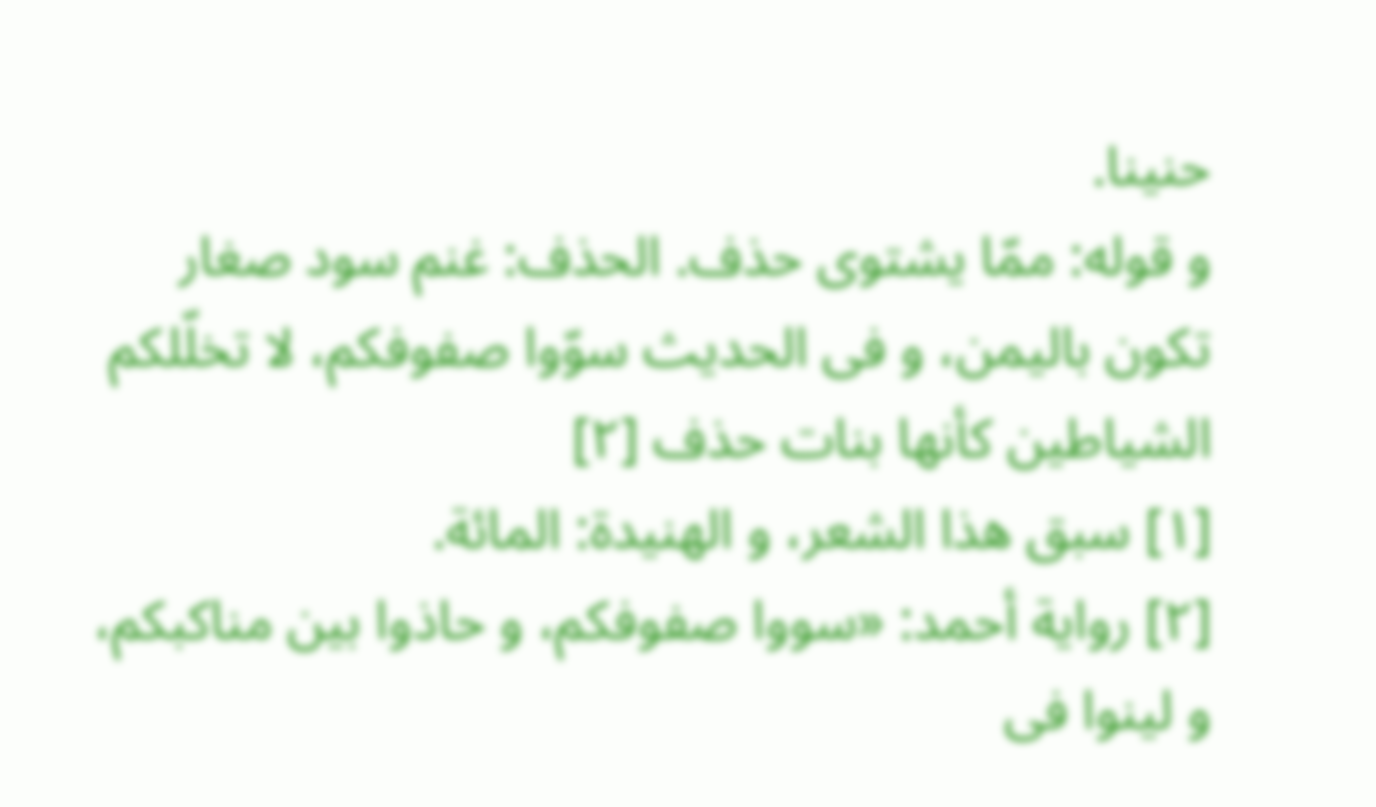حنينا.
و قوله: ممّا يشتوى حذف. الحذف: غنم سود صغار تكون باليمن، و فى الحديث سوّوا صفوفكم، لا تخلّلكم الشياطين كأنها بنات حذف [٢]
[١] سبق هذا الشعر، و الهنيدة: المائة.
[٢] رواية أحمد: «سووا صفوفكم، و حاذوا بين مناكبكم، و لينوا فى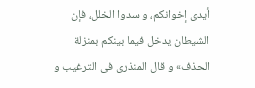أيدى إخوانكم، و سدوا الخلل، فإن الشيطان يدخل فيما بينكم بمنزلة الحذف» و قال المنذرى فى الترغيب و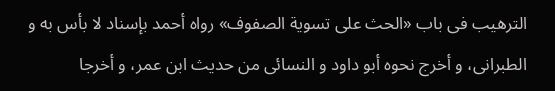الترهيب فى باب «الحث على تسوية الصفوف» رواه أحمد بإسناد لا بأس به و الطبرانى، و أخرج نحوه أبو داود و النسائى من حديث ابن عمر، و أخرجا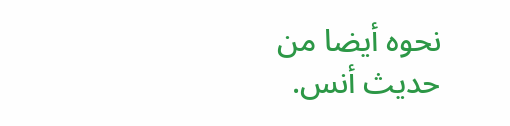نحوه أيضا من حديث أنس.